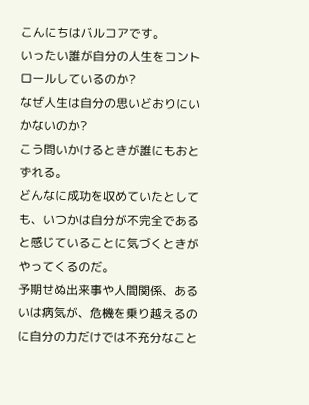こんにちはバルコアです。
いったい誰が自分の人生をコントロールしているのか?
なぜ人生は自分の思いどおりにいかないのか?
こう問いかけるときが誰にもおとずれる。
どんなに成功を収めていたとしても、いつかは自分が不完全であると感じていることに気づくときがやってくるのだ。
予期せぬ出来事や人間関係、あるいは病気が、危機を乗り越えるのに自分の力だけでは不充分なこと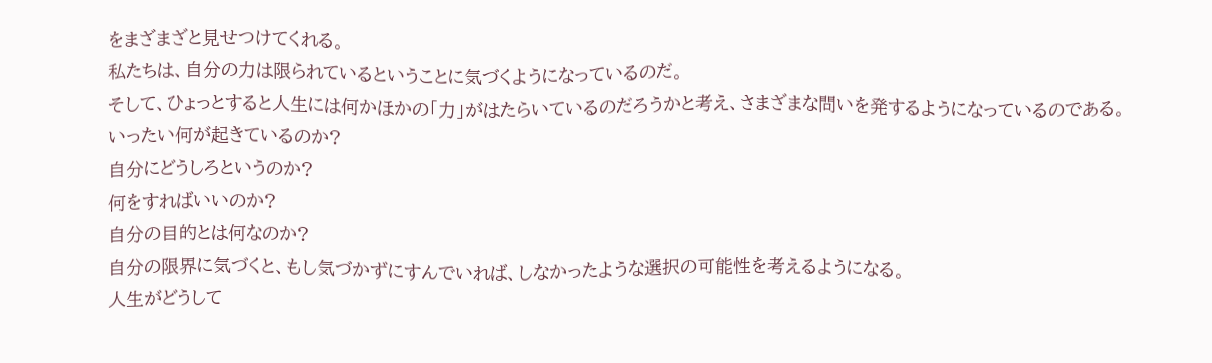をまざまざと見せつけてくれる。
私たちは、自分の力は限られているということに気づくようになっているのだ。
そして、ひょっとすると人生には何かほかの「力」がはたらいているのだろうかと考え、さまざまな問いを発するようになっているのである。
いったい何が起きているのか?
自分にどうしろというのか?
何をすればいいのか?
自分の目的とは何なのか?
自分の限界に気づくと、もし気づかずにすんでいれば、しなかったような選択の可能性を考えるようになる。
人生がどうして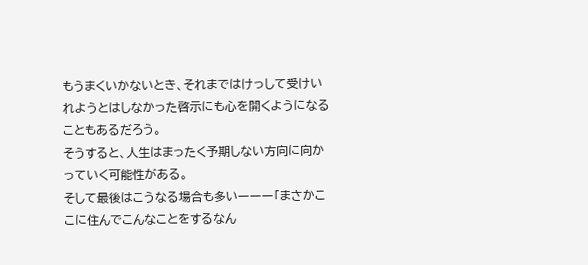もうまくいかないとき、それまではけっして受けいれようとはしなかった啓示にも心を開くようになることもあるだろう。
そうすると、人生はまったく予期しない方向に向かっていく可能性がある。
そして最後はこうなる場合も多いーーー「まさかここに住んでこんなことをするなん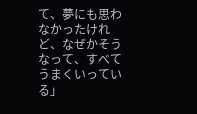て、夢にも思わなかったけれど、なぜかそうなって、すべてうまくいっている」